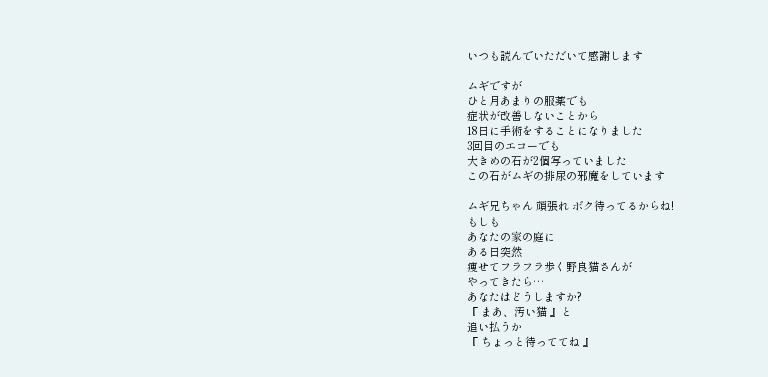いつも読んでいただいて感謝します

ムギですが
ひと月あまりの服薬でも
症状が改善しないことから
18日に手術をすることになりました
3回目のエコーでも
大きめの石が2個写っていました
この石がムギの排尿の邪魔をしています

ムギ兄ちゃん 頑張れ ボク待ってるからね!
もしも
あなたの家の庭に
ある日突然
痩せてフラフラ歩く野良猫さんが
やってきたら…
あなたはどうしますか?
『 まあ、汚い猫 』と
追い払うか
『 ちょっと待っててね 』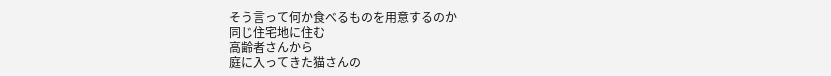そう言って何か食べるものを用意するのか
同じ住宅地に住む
高齢者さんから
庭に入ってきた猫さんの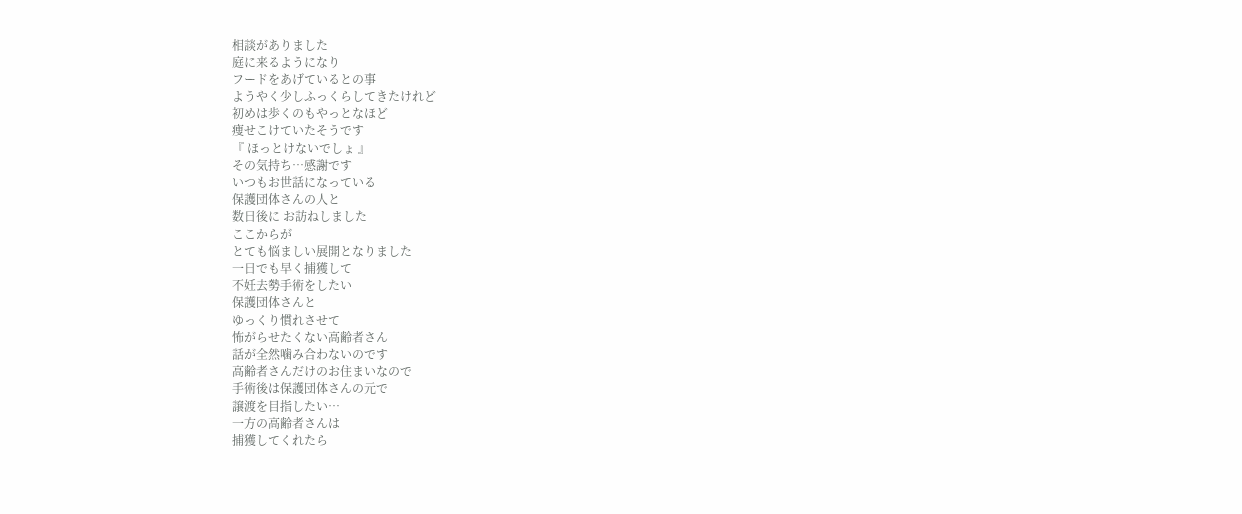相談がありました
庭に来るようになり
フードをあげているとの事
ようやく少しふっくらしてきたけれど
初めは歩くのもやっとなほど
痩せこけていたそうです
『 ほっとけないでしょ 』
その気持ち…感謝です
いつもお世話になっている
保護団体さんの人と
数日後に お訪ねしました
ここからが
とても悩ましい展開となりました
一日でも早く捕獲して
不妊去勢手術をしたい
保護団体さんと
ゆっくり慣れさせて
怖がらせたくない高齢者さん
話が全然噛み合わないのです
高齢者さんだけのお住まいなので
手術後は保護団体さんの元で
譲渡を目指したい…
一方の高齢者さんは
捕獲してくれたら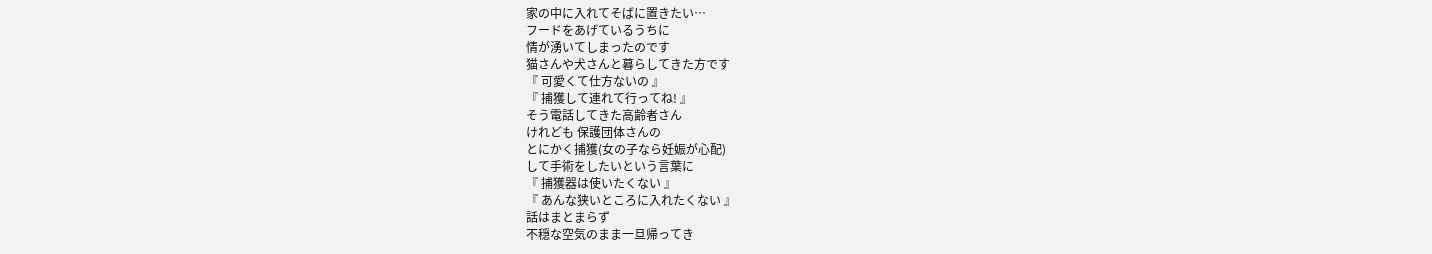家の中に入れてそばに置きたい…
フードをあげているうちに
情が湧いてしまったのです
猫さんや犬さんと暮らしてきた方です
『 可愛くて仕方ないの 』
『 捕獲して連れて行ってね! 』
そう電話してきた高齢者さん
けれども 保護団体さんの
とにかく捕獲(女の子なら妊娠が心配)
して手術をしたいという言葉に
『 捕獲器は使いたくない 』
『 あんな狭いところに入れたくない 』
話はまとまらず
不穏な空気のまま一旦帰ってき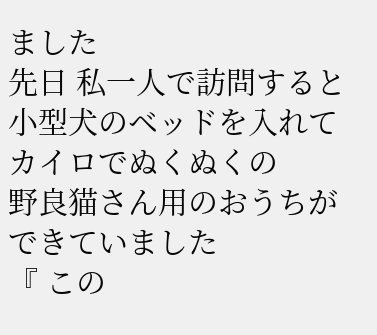ました
先日 私一人で訪問すると
小型犬のベッドを入れて
カイロでぬくぬくの
野良猫さん用のおうちができていました
『 この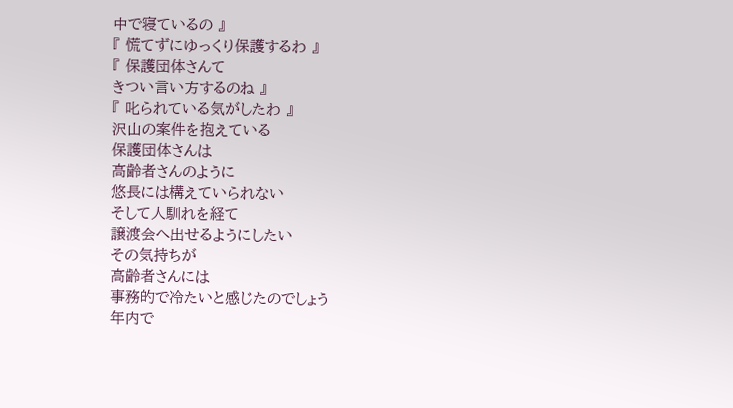中で寝ているの 』
『 慌てずにゆっくり保護するわ 』
『 保護団体さんて
きつい言い方するのね 』
『 叱られている気がしたわ 』
沢山の案件を抱えている
保護団体さんは
高齢者さんのように
悠長には構えていられない
そして人馴れを経て
譲渡会へ出せるようにしたい
その気持ちが
高齢者さんには
事務的で冷たいと感じたのでしょう
年内で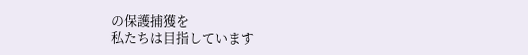の保護捕獲を
私たちは目指しています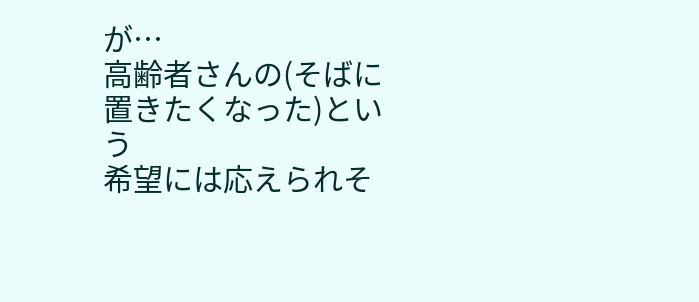が…
高齢者さんの(そばに置きたくなった)という
希望には応えられそ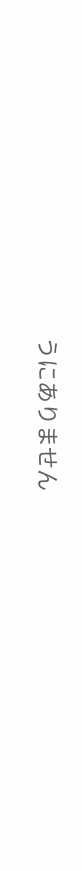うにありません